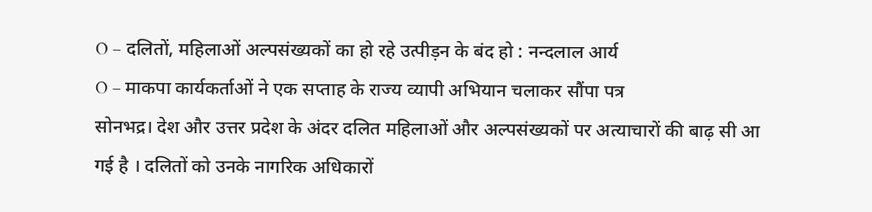O – दलितों, महिलाओं अल्पसंख्यकों का हो रहे उत्पीड़न के बंद हो : नन्दलाल आर्य
O – माकपा कार्यकर्ताओं ने एक सप्ताह के राज्य व्यापी अभियान चलाकर सौंपा पत्र
सोनभद्र। देश और उत्तर प्रदेश के अंदर दलित महिलाओं और अल्पसंख्यकों पर अत्याचारों की बाढ़ सी आ गई है । दलितों को उनके नागरिक अधिकारों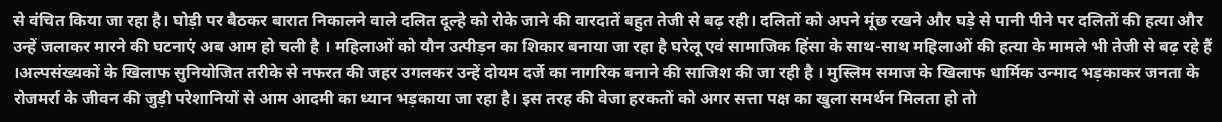से वंचित किया जा रहा है। घोड़ी पर बैठकर बारात निकालने वाले दलित दूल्हे को रोके जाने की वारदातें बहुत तेजी से बढ़ रही। दलितों को अपने मूंछ रखने और घड़े से पानी पीने पर दलितों की हत्या और उन्हें जलाकर मारने की घटनाएं अब आम हो चली है । महिलाओं को यौन उत्पीड़न का शिकार बनाया जा रहा है घरेलू एवं सामाजिक हिंसा के साथ-साथ महिलाओं की हत्या के मामले भी तेजी से बढ़ रहे हैं ।अल्पसंख्यकों के खिलाफ सुनियोजित तरीके से नफरत की जहर उगलकर उन्हें दोयम दर्जे का नागरिक बनाने की साजिश की जा रही है । मुस्लिम समाज के खिलाफ धार्मिक उन्माद भड़काकर जनता के रोजमर्रा के जीवन की जुड़ी परेशानियों से आम आदमी का ध्यान भड़काया जा रहा है। इस तरह की वेजा हरकतों को अगर सत्ता पक्ष का खुला समर्थन मिलता हो तो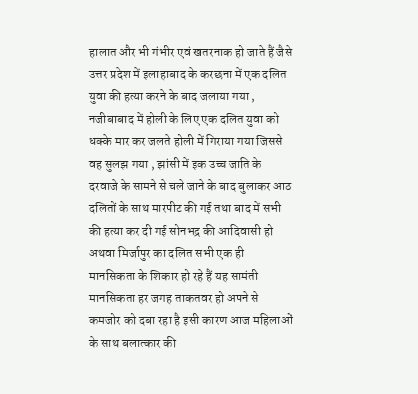हालात और भी गंभीर एवं खतरनाक हो जाते हैं जैसे उत्तर प्रदेश में इलाहाबाद के करछना में एक दलित युवा की हत्या करने के बाद जलाया गया , नजीबाबाद में होली के लिए एक दलित युवा को धक्के मार कर जलते होली में गिराया गया जिससे वह सुलझ गया , झांसी में इक उच्च जाति के दरवाजे के सामने से चले जाने के बाद बुलाकर आठ दलितों के साथ मारपीट की गई तथा बाद में सभी की हत्या कर दी गई सोनभद्र की आदिवासी हो अथवा मिर्जापुर का दलित सभी एक ही मानसिकता के शिकार हो रहे हैं यह सामंती मानसिकता हर जगह ताकतवर हो अपने से कमजोर को दबा रहा है इसी कारण आज महिलाओं के साथ बलात्कार की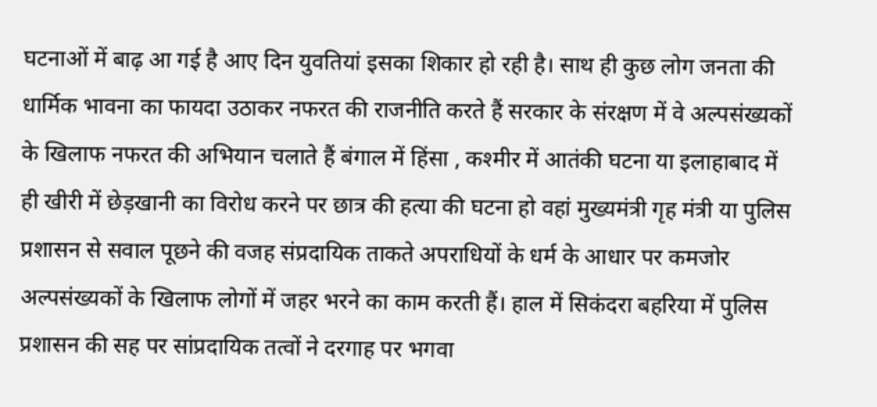घटनाओं में बाढ़ आ गई है आए दिन युवतियां इसका शिकार हो रही है। साथ ही कुछ लोग जनता की धार्मिक भावना का फायदा उठाकर नफरत की राजनीति करते हैं सरकार के संरक्षण में वे अल्पसंख्यकों के खिलाफ नफरत की अभियान चलाते हैं बंगाल में हिंसा , कश्मीर में आतंकी घटना या इलाहाबाद में ही खीरी में छेड़खानी का विरोध करने पर छात्र की हत्या की घटना हो वहां मुख्यमंत्री गृह मंत्री या पुलिस प्रशासन से सवाल पूछने की वजह संप्रदायिक ताकते अपराधियों के धर्म के आधार पर कमजोर अल्पसंख्यकों के खिलाफ लोगों में जहर भरने का काम करती हैं। हाल में सिकंदरा बहरिया में पुलिस प्रशासन की सह पर सांप्रदायिक तत्वों ने दरगाह पर भगवा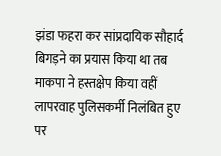झंडा फहरा कर सांप्रदायिक सौहार्द बिगड़ने का प्रयास किया था तब माकपा ने हस्तक्षेप किया वहीं लापरवाह पुलिसकर्मी निलंबित हुए पर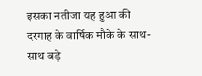इसका नतीजा यह हुआ की दरगाह के वार्षिक मौके के साथ-साथ बड़े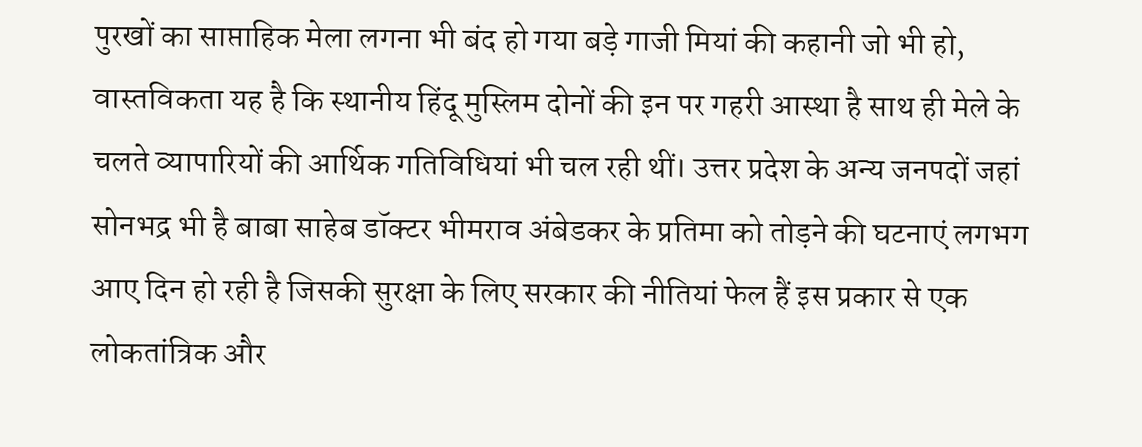पुरखों का साप्ताहिक मेला लगना भी बंद हो गया बड़े गाजी मियां की कहानी जो भी हो, वास्तविकता यह है कि स्थानीय हिंदू मुस्लिम दोनों की इन पर गहरी आस्था है साथ ही मेले के चलते व्यापारियों की आर्थिक गतिविधियां भी चल रही थीं। उत्तर प्रदेश के अन्य जनपदों जहां सोनभद्र भी है बाबा साहेब डॉक्टर भीमराव अंबेडकर के प्रतिमा को तोड़ने की घटनाएं लगभग आए दिन हो रही है जिसकी सुरक्षा के लिए सरकार की नीतियां फेल हैं इस प्रकार से एक लोकतांत्रिक और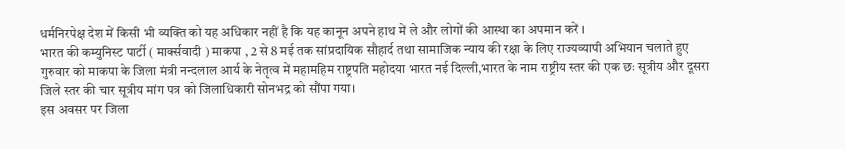धर्मनिरपेक्ष देश में किसी भी व्यक्ति को यह अधिकार नहीं है कि यह कानून अपने हाथ में ले और लोगों की आस्था का अपमान करें ।
भारत की कम्युनिस्ट पार्टी ( मार्क्सवादी ) माकपा , 2 से 8 मई तक सांप्रदायिक सौहार्द तथा सामाजिक न्याय की रक्षा के लिए राज्यव्यापी अभियान चलाते हुए गुरुवार को माकपा के जिला मंत्री नन्दलाल आर्य के नेतृत्व में महामहिम राष्ट्रपति महोदया भारत नई दिल्ली,भारत के नाम राष्ट्रीय स्तर की एक छः सूत्रीय और दूसरा जिले स्तर की चार सूत्रीय मांग पत्र को जिलाधिकारी सोनभद्र को सौंपा गया।
इस अवसर पर जिला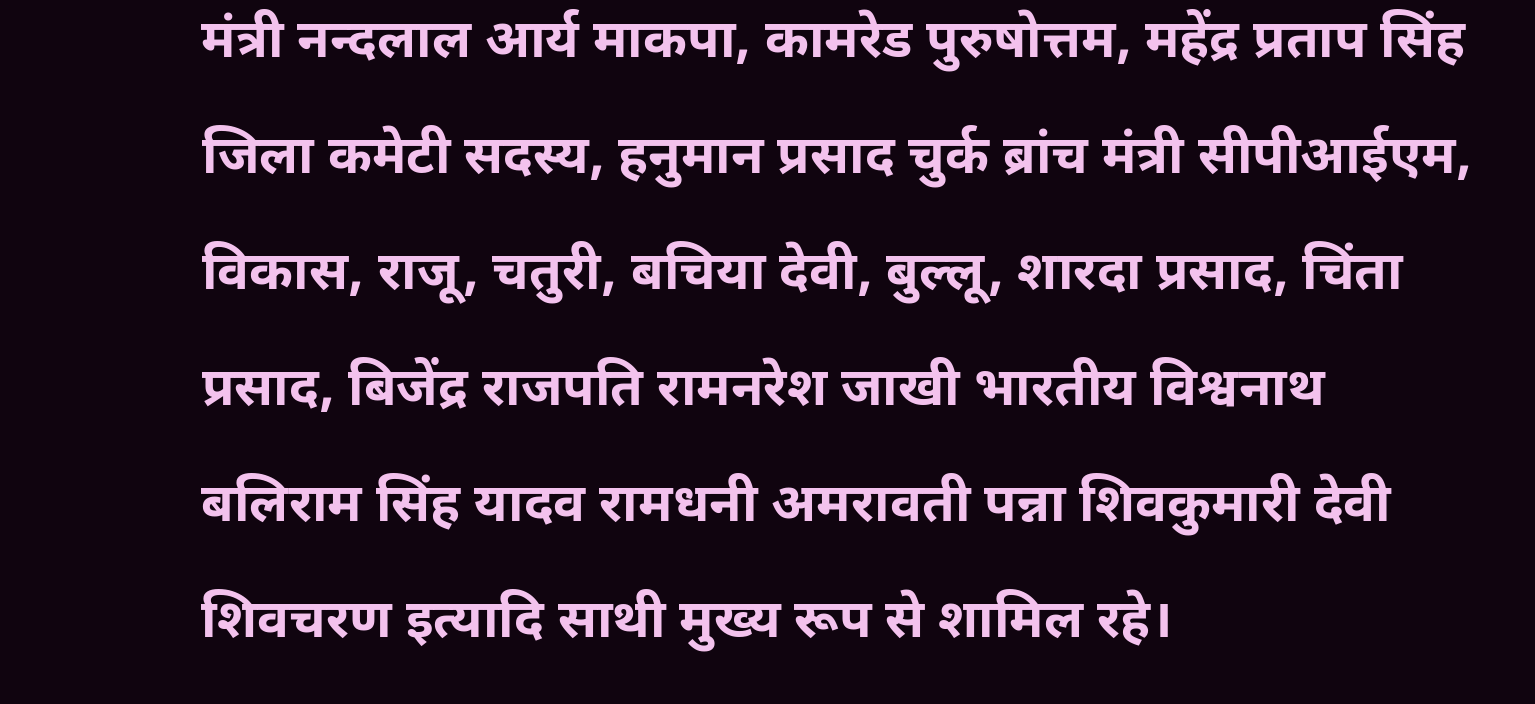मंत्री नन्दलाल आर्य माकपा, कामरेड पुरुषोत्तम, महेंद्र प्रताप सिंह जिला कमेटी सदस्य, हनुमान प्रसाद चुर्क ब्रांच मंत्री सीपीआईएम, विकास, राजू, चतुरी, बचिया देवी, बुल्लू, शारदा प्रसाद, चिंता प्रसाद, बिजेंद्र राजपति रामनरेश जाखी भारतीय विश्वनाथ बलिराम सिंह यादव रामधनी अमरावती पन्ना शिवकुमारी देवी शिवचरण इत्यादि साथी मुख्य रूप से शामिल रहे।